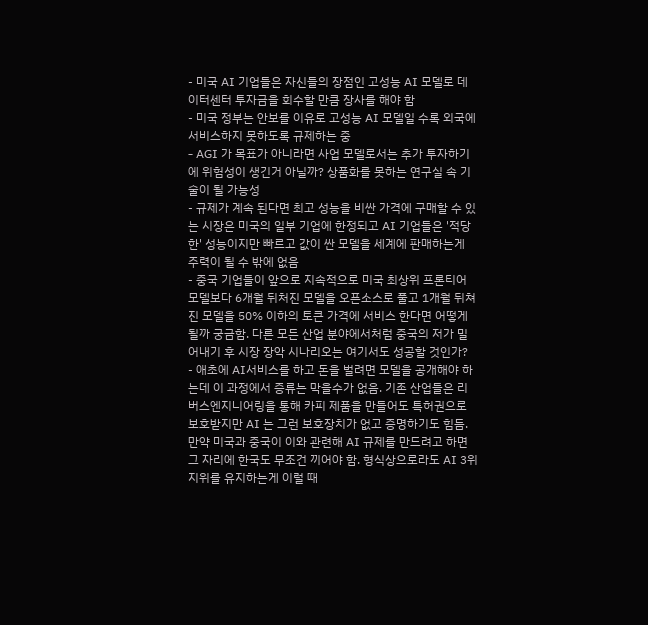- 미국 AI 기업들은 자신들의 장점인 고성능 AI 모델로 데이터센터 투자금을 회수할 만큼 장사를 해야 함
- 미국 정부는 안보를 이유로 고성능 AI 모델일 수록 외국에 서비스하지 못하도록 규제하는 중
- AGI 가 목표가 아니라면 사업 모델로서는 추가 투자하기에 위험성이 생긴거 아닐까? 상품화를 못하는 연구실 속 기술이 될 가능성
- 규제가 계속 된다면 최고 성능을 비싼 가격에 구매할 수 있는 시장은 미국의 일부 기업에 한정되고 AI 기업들은 '적당한' 성능이지만 빠르고 값이 싼 모델을 세계에 판매하는게 주력이 될 수 밖에 없음
- 중국 기업들이 앞으로 지속적으로 미국 최상위 프론티어 모델보다 6개월 뒤처진 모델을 오픈소스로 풀고 1개월 뒤쳐진 모델을 50% 이하의 토큰 가격에 서비스 한다면 어떻게 될까 궁금함. 다른 모든 산업 분야에서처럼 중국의 저가 밀어내기 후 시장 장악 시나리오는 여기서도 성공할 것인가?
- 애초에 AI서비스를 하고 돈을 벌려면 모델을 공개해야 하는데 이 과정에서 증류는 막을수가 없음. 기존 산업들은 리버스엔지니어링을 통해 카피 제품을 만들어도 특허권으로 보호받지만 AI 는 그런 보호장치가 없고 증명하기도 힘듬. 만약 미국과 중국이 이와 관련해 AI 규제를 만드려고 하면 그 자리에 한국도 무조건 끼어야 함. 형식상으로라도 AI 3위 지위를 유지하는게 이럴 때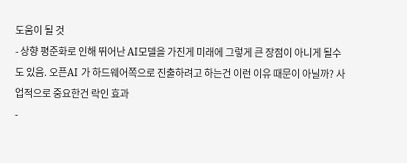도움이 될 것
- 상향 평준화로 인해 뛰어난 AI모델을 가진게 미래에 그렇게 큰 장점이 아니게 될수도 있음. 오픈AI 가 하드웨어쪽으로 진출하려고 하는건 이런 이유 때문이 아닐까? 사업적으로 중요한건 락인 효과
-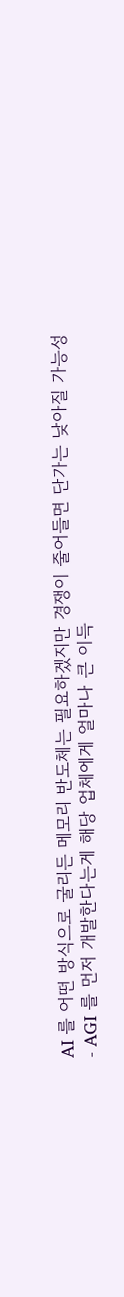AI 를 어떤 방식으로 굴리든 메모리 반도체는 필요하겠지만 경쟁이 줄어들면 단가는 낮아질 가능성
- AGI 를 먼저 개발한다는게 해당 업체에게 얼마나 큰 이득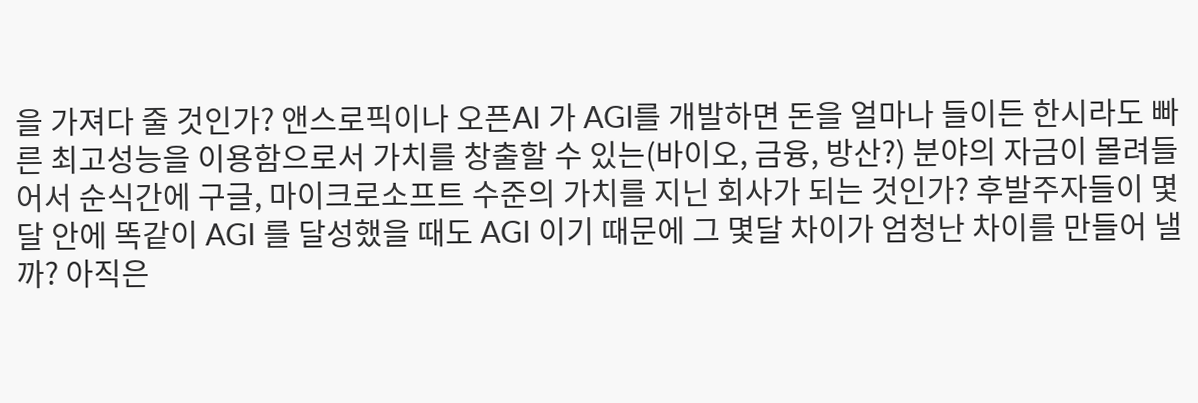을 가져다 줄 것인가? 앤스로픽이나 오픈AI 가 AGI를 개발하면 돈을 얼마나 들이든 한시라도 빠른 최고성능을 이용함으로서 가치를 창출할 수 있는(바이오, 금융, 방산?) 분야의 자금이 몰려들어서 순식간에 구글, 마이크로소프트 수준의 가치를 지닌 회사가 되는 것인가? 후발주자들이 몇 달 안에 똑같이 AGI 를 달성했을 때도 AGI 이기 때문에 그 몇달 차이가 엄청난 차이를 만들어 낼까? 아직은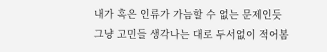내가 혹은 인류가 가늠할 수 없는 문제인듯
그냥 고민들 생각나는 대로 두서없이 적어봄